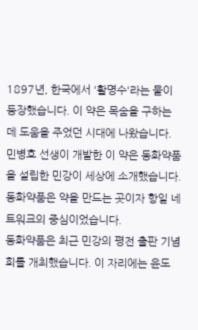1897년, 한국에서 '활명수'라는 물이 등장했습니다. 이 약은 목숨을 구하는 데 도움을 주었던 시대에 나왔습니다. 민병호 선생이 개발한 이 약은 동화약품을 설립한 민강이 세상에 소개했습니다. 동화약품은 약을 만드는 곳이자 항일 네트워크의 중심이었습니다.
동화약품은 최근 민강의 평전 출판 기념회를 개최했습니다. 이 자리에는 윤도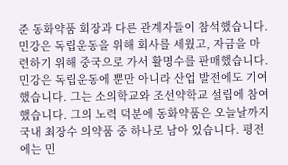준 동화약품 회장과 다른 관계자들이 참석했습니다. 민강은 독립운동을 위해 회사를 세웠고, 자금을 마련하기 위해 중국으로 가서 활명수를 판매했습니다.
민강은 독립운동에 뿐만 아니라 산업 발전에도 기여했습니다. 그는 소의학교와 조선약학교 설립에 참여했습니다. 그의 노력 덕분에 동화약품은 오늘날까지 국내 최장수 의약품 중 하나로 남아 있습니다. 평전에는 민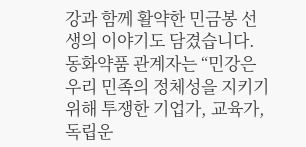강과 함께 활약한 민금봉 선생의 이야기도 담겼습니다.
동화약품 관계자는 “민강은 우리 민족의 정체성을 지키기 위해 투쟁한 기업가, 교육가, 독립운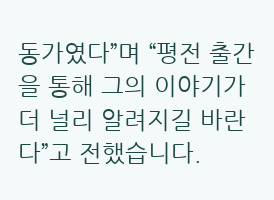동가였다”며 “평전 출간을 통해 그의 이야기가 더 널리 알려지길 바란다”고 전했습니다.